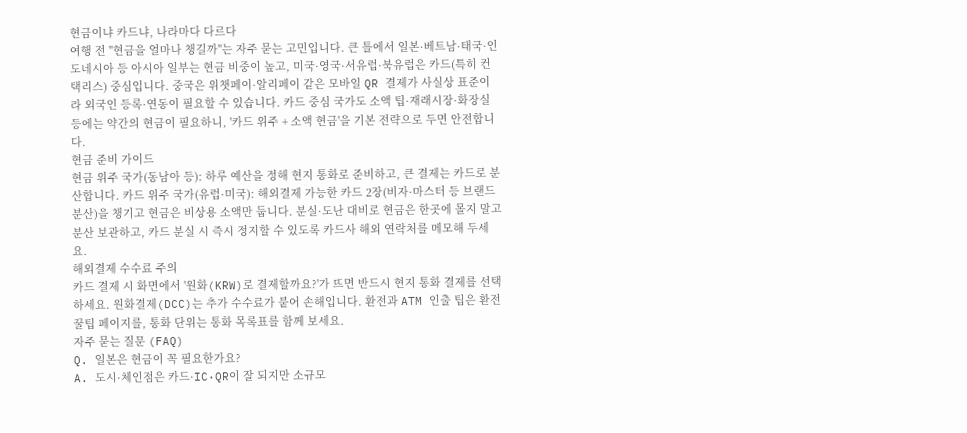현금이냐 카드냐, 나라마다 다르다
여행 전 "현금을 얼마나 챙길까"는 자주 묻는 고민입니다. 큰 틀에서 일본·베트남·태국·인도네시아 등 아시아 일부는 현금 비중이 높고, 미국·영국·서유럽·북유럽은 카드(특히 컨택리스) 중심입니다. 중국은 위챗페이·알리페이 같은 모바일 QR 결제가 사실상 표준이라 외국인 등록·연동이 필요할 수 있습니다. 카드 중심 국가도 소액 팁·재래시장·화장실 등에는 약간의 현금이 필요하니, '카드 위주 + 소액 현금'을 기본 전략으로 두면 안전합니다.
현금 준비 가이드
현금 위주 국가(동남아 등): 하루 예산을 정해 현지 통화로 준비하고, 큰 결제는 카드로 분산합니다. 카드 위주 국가(유럽·미국): 해외결제 가능한 카드 2장(비자·마스터 등 브랜드 분산)을 챙기고 현금은 비상용 소액만 둡니다. 분실·도난 대비로 현금은 한곳에 몰지 말고 분산 보관하고, 카드 분실 시 즉시 정지할 수 있도록 카드사 해외 연락처를 메모해 두세요.
해외결제 수수료 주의
카드 결제 시 화면에서 '원화(KRW)로 결제할까요?'가 뜨면 반드시 현지 통화 결제를 선택하세요. 원화결제(DCC)는 추가 수수료가 붙어 손해입니다. 환전과 ATM 인출 팁은 환전 꿀팁 페이지를, 통화 단위는 통화 목록표를 함께 보세요.
자주 묻는 질문 (FAQ)
Q. 일본은 현금이 꼭 필요한가요?
A. 도시·체인점은 카드·IC·QR이 잘 되지만 소규모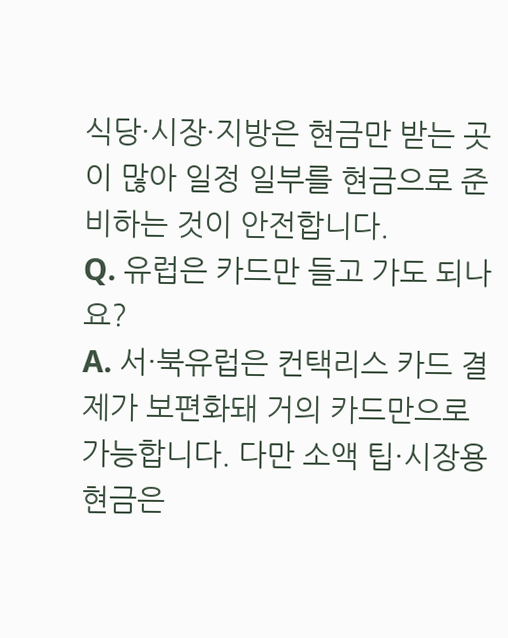식당·시장·지방은 현금만 받는 곳이 많아 일정 일부를 현금으로 준비하는 것이 안전합니다.
Q. 유럽은 카드만 들고 가도 되나요?
A. 서·북유럽은 컨택리스 카드 결제가 보편화돼 거의 카드만으로 가능합니다. 다만 소액 팁·시장용 현금은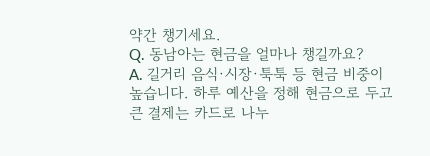약간 챙기세요.
Q. 동남아는 현금을 얼마나 챙길까요?
A. 길거리 음식·시장·툭툭 등 현금 비중이 높습니다. 하루 예산을 정해 현금으로 두고 큰 결제는 카드로 나누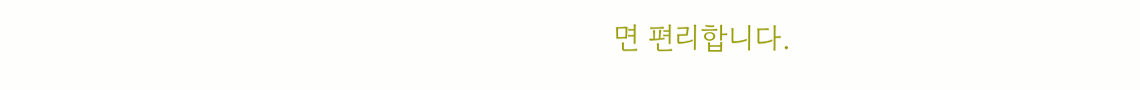면 편리합니다.